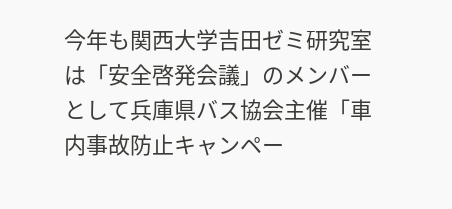今年も関西大学吉田ゼミ研究室は「安全啓発会議」のメンバーとして兵庫県バス協会主催「車内事故防止キャンペー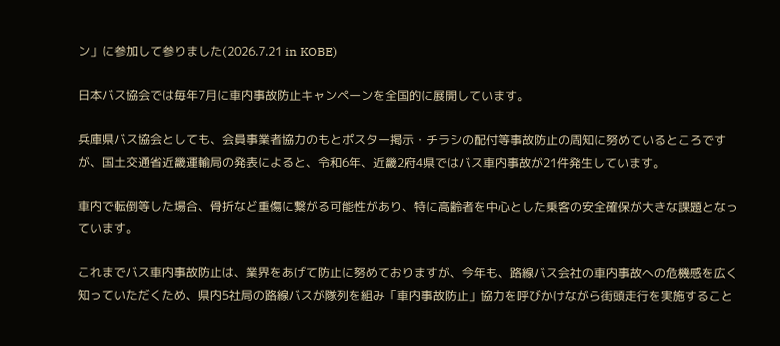ン」に参加して参りました(2026.7.21 in KOBE)

日本バス協会では毎年7月に車内事故防止キャンペーンを全国的に展開しています。

兵庫県バス協会としても、会員事業者協力のもとポスター掲示・チラシの配付等事故防止の周知に努めているところですが、国土交通省近畿運輸局の発表によると、令和6年、近畿2府4県ではバス車内事故が21件発生しています。

車内で転倒等した場合、骨折など重傷に繋がる可能性があり、特に高齢者を中心とした乗客の安全確保が大きな課題となっています。

これまでバス車内事故防止は、業界をあげて防止に努めておりますが、今年も、路線バス会社の車内事故への危機感を広く知っていただくため、県内5社局の路線バスが隊列を組み「車内事故防止」協力を呼びかけながら街頭走行を実施すること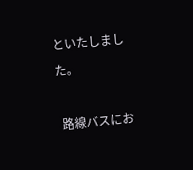といたしました。

 路線バスにお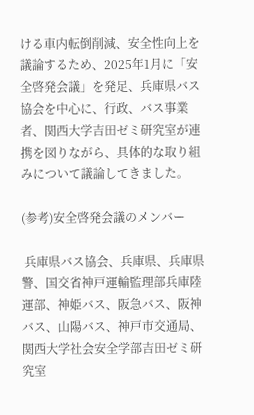ける車内転倒削減、安全性向上を議論するため、2025年1月に「安全啓発会議」を発足、兵庫県バス協会を中心に、行政、バス事業者、関西大学吉田ゼミ研究室が連携を図りながら、具体的な取り組みについて議論してきました。

(参考)安全啓発会議のメンバー

 兵庫県バス協会、兵庫県、兵庫県警、国交省神戸運輸監理部兵庫陸運部、神姫バス、阪急バス、阪神バス、山陽バス、神戸市交通局、関西大学社会安全学部吉田ゼミ研究室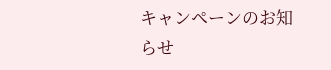キャンペーンのお知らせ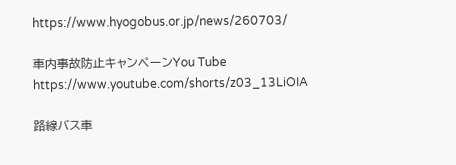https://www.hyogobus.or.jp/news/260703/

車内事故防止キャンペーンYou Tube https://www.youtube.com/shorts/z03_13LiOIA

路線バス車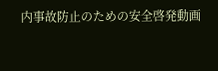内事故防止のための安全啓発動画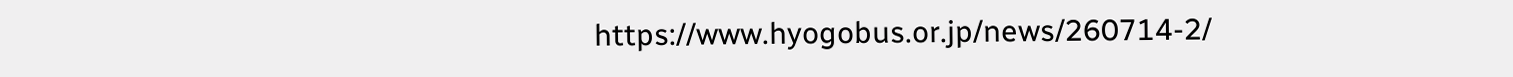https://www.hyogobus.or.jp/news/260714-2/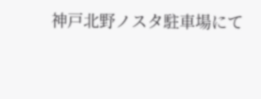神戸北野ノスタ駐車場にて